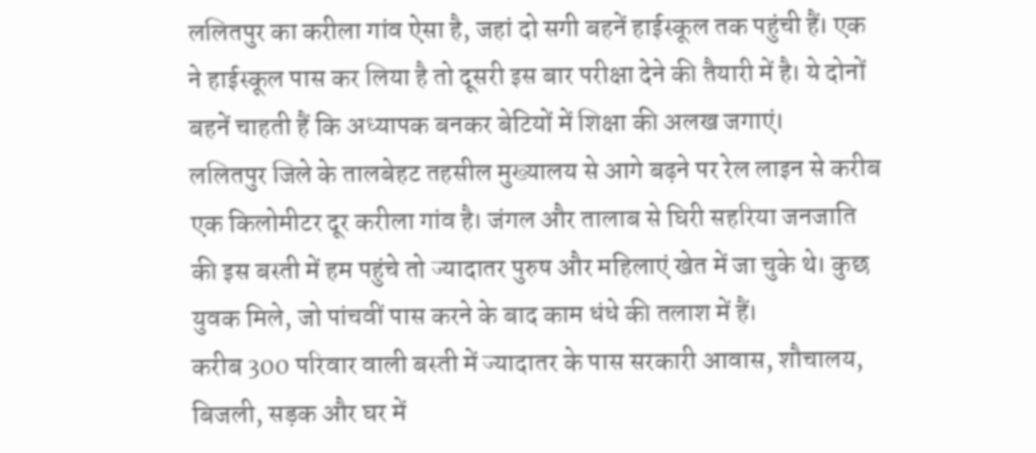ललितपुर का करीला गांव ऐसा है, जहां दो सगी बहनें हाईस्कूल तक पहुंची हैं। एक ने हाईस्कूल पास कर लिया है तो दूसरी इस बार परीक्षा देने की तैयारी में है। ये दोनों बहनें चाहती हैं कि अध्यापक बनकर बेटियों में शिक्षा की अलख जगाएं।
ललितपुर जिले के तालबेहट तहसील मुख्यालय से आगे बढ़ने पर रेल लाइन से करीब एक किलोमीटर दूर करीला गांव है। जंगल और तालाब से घिरी सहरिया जनजाति की इस बस्ती में हम पहुंचे तो ज्यादातर पुरुष और महिलाएं खेत में जा चुके थे। कुछ युवक मिले, जो पांचवीं पास करने के बाद काम धंधे की तलाश में हैं।
करीब 300 परिवार वाली बस्ती में ज्यादातर के पास सरकारी आवास, शौचालय, बिजली, सड़क और घर में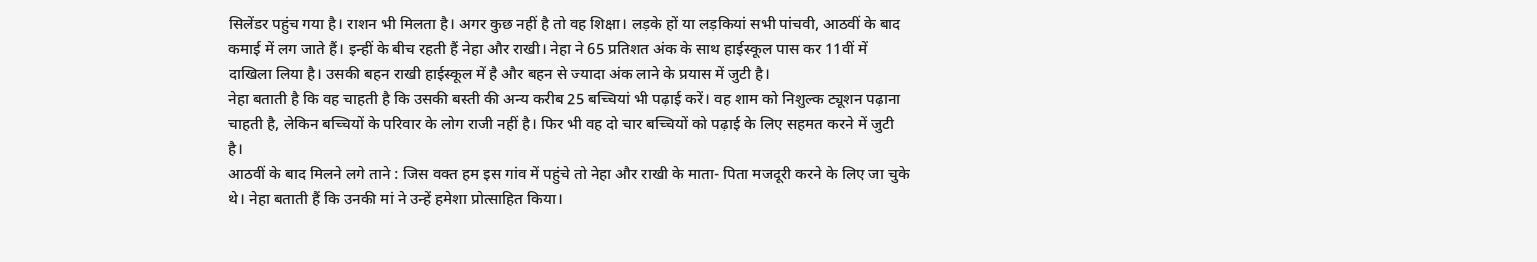सिलेंडर पहुंच गया है। राशन भी मिलता है। अगर कुछ नहीं है तो वह शिक्षा। लड़के हों या लड़कियां सभी पांचवी, आठवीं के बाद कमाई में लग जाते हैं। इन्हीं के बीच रहती हैं नेहा और राखी। नेहा ने 65 प्रतिशत अंक के साथ हाईस्कूल पास कर 11वीं में दाखिला लिया है। उसकी बहन राखी हाईस्कूल में है और बहन से ज्यादा अंक लाने के प्रयास में जुटी है।
नेहा बताती है कि वह चाहती है कि उसकी बस्ती की अन्य करीब 25 बच्चियां भी पढ़ाई करें। वह शाम को निशुल्क ट्यूशन पढ़ाना चाहती है, लेकिन बच्चियों के परिवार के लोग राजी नहीं है। फिर भी वह दो चार बच्चियों को पढ़ाई के लिए सहमत करने में जुटी है।
आठवीं के बाद मिलने लगे ताने : जिस वक्त हम इस गांव में पहुंचे तो नेहा और राखी के माता- पिता मजदूरी करने के लिए जा चुके थे। नेहा बताती हैं कि उनकी मां ने उन्हें हमेशा प्रोत्साहित किया।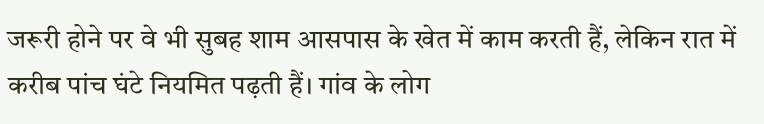जरूरी होने पर वे भी सुबह शाम आसपास के खेत में काम करती हैं, लेकिन रात में करीब पांच घंटे नियमित पढ़ती हैं। गांव के लोग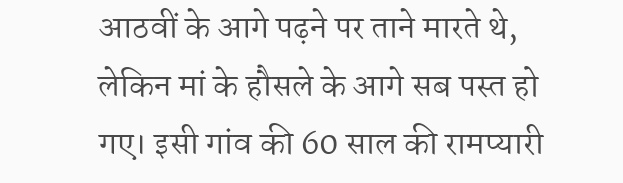आठवीं के आगे पढ़ने पर ताने मारते थे, लेकिन मां के हौसले के आगे सब पस्त हो गए। इसी गांव की 60 साल की रामप्यारी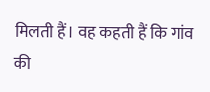मिलती हैं। वह कहती हैं कि गांव की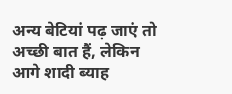अन्य बेटियां पढ़ जाएं तो अच्छी बात हैं, लेकिन आगे शादी ब्याह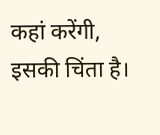कहां करेंगी, इसकी चिंता है।